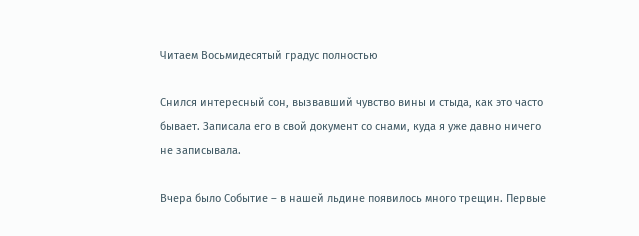Читаем Восьмидесятый градус полностью

Снился интересный сон, вызвавший чувство вины и стыда, как это часто бывает. Записала его в свой документ со снами, куда я уже давно ничего не записывала.

Вчера было Событие – в нашей льдине появилось много трещин. Первые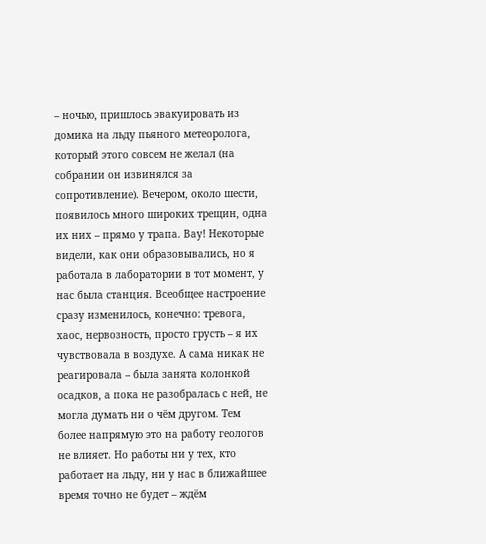– ночью, пришлось эвакуировать из домика на льду пьяного метеоролога, который этого совсем не желал (на собрании он извинялся за сопротивление). Вечером, около шести, появилось много широких трещин, одна их них – прямо у трапа. Вау! Некоторые видели, как они образовывались, но я работала в лаборатории в тот момент, у нас была станция. Всеобщее настроение сразу изменилось, конечно: тревога, хаос, нервозность, просто грусть – я их чувствовала в воздухе. А сама никак не реагировала – была занята колонкой осадков, а пока не разобралась с ней, не могла думать ни о чём другом. Тем более напрямую это на работу геологов не влияет. Но работы ни у тех, кто работает на льду, ни у нас в ближайшее время точно не будет – ждём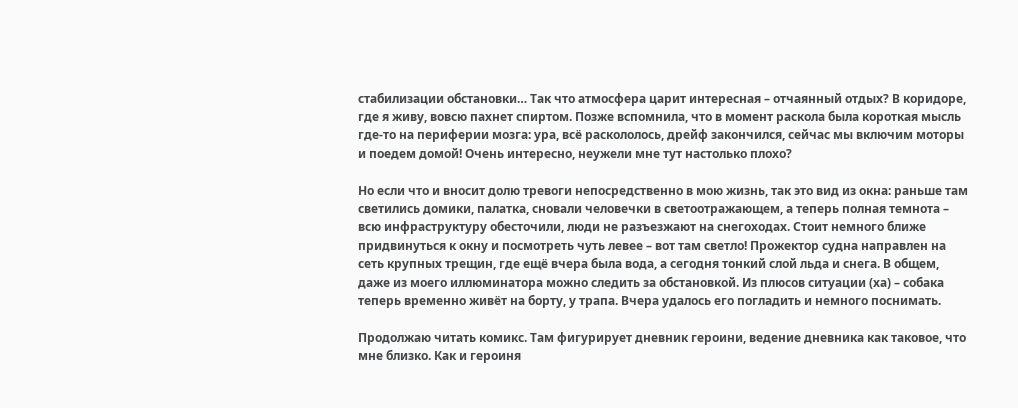стабилизации обстановки… Так что атмосфера царит интересная – отчаянный отдых? В коридоре, где я живу, вовсю пахнет спиртом. Позже вспомнила, что в момент раскола была короткая мысль где-то на периферии мозга: ура, всё раскололось, дрейф закончился, сейчас мы включим моторы и поедем домой! Очень интересно, неужели мне тут настолько плохо?

Но если что и вносит долю тревоги непосредственно в мою жизнь, так это вид из окна: раньше там светились домики, палатка, сновали человечки в светоотражающем, а теперь полная темнота – всю инфраструктуру обесточили, люди не разъезжают на снегоходах. Стоит немного ближе придвинуться к окну и посмотреть чуть левее – вот там светло! Прожектор судна направлен на сеть крупных трещин, где ещё вчера была вода, а сегодня тонкий слой льда и снега. В общем, даже из моего иллюминатора можно следить за обстановкой. Из плюсов ситуации (ха) – собака теперь временно живёт на борту, у трапа. Вчера удалось его погладить и немного поснимать.

Продолжаю читать комикс. Там фигурирует дневник героини, ведение дневника как таковое, что мне близко. Как и героиня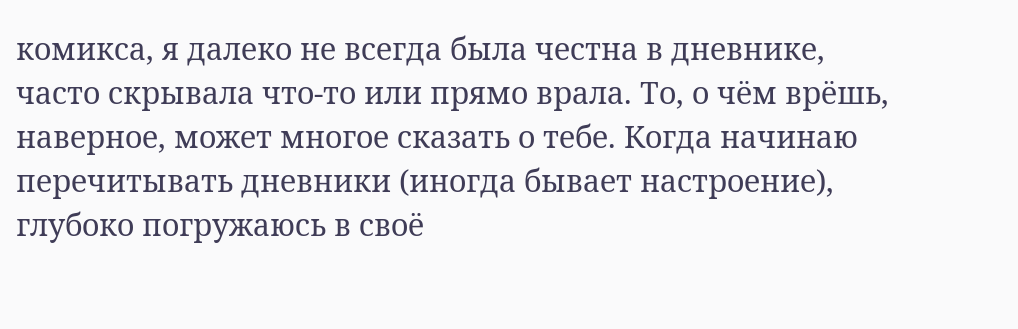комикса, я далеко не всегда была честна в дневнике, часто скрывала что-то или прямо врала. То, о чём врёшь, наверное, может многое сказать о тебе. Когда начинаю перечитывать дневники (иногда бывает настроение), глубоко погружаюсь в своё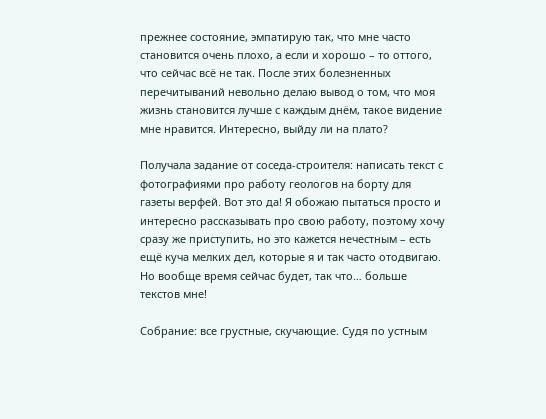прежнее состояние, эмпатирую так, что мне часто становится очень плохо, а если и хорошо – то оттого, что сейчас всё не так. После этих болезненных перечитываний невольно делаю вывод о том, что моя жизнь становится лучше с каждым днём, такое видение мне нравится. Интересно, выйду ли на плато?

Получала задание от соседа-строителя: написать текст с фотографиями про работу геологов на борту для газеты верфей. Вот это да! Я обожаю пытаться просто и интересно рассказывать про свою работу, поэтому хочу сразу же приступить, но это кажется нечестным – есть ещё куча мелких дел, которые я и так часто отодвигаю. Но вообще время сейчас будет, так что… больше текстов мне!

Собрание: все грустные, скучающие. Судя по устным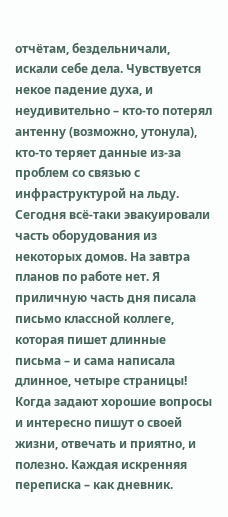отчётам, бездельничали, искали себе дела. Чувствуется некое падение духа, и неудивительно – кто-то потерял антенну (возможно, утонула), кто-то теряет данные из-за проблем со связью с инфраструктурой на льду. Сегодня всё-таки эвакуировали часть оборудования из некоторых домов. На завтра планов по работе нет. Я приличную часть дня писала письмо классной коллеге, которая пишет длинные письма – и сама написала длинное, четыре страницы! Когда задают хорошие вопросы и интересно пишут о своей жизни, отвечать и приятно, и полезно. Каждая искренняя переписка – как дневник.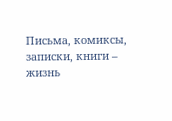Письма, комиксы, записки, книги – жизнь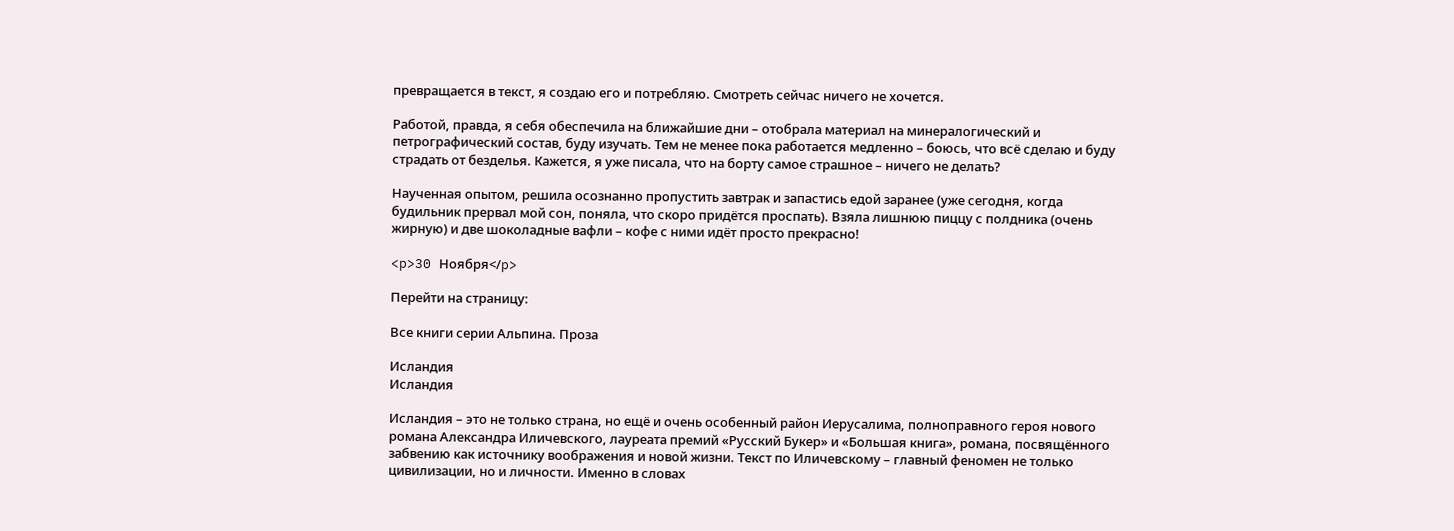превращается в текст, я создаю его и потребляю. Смотреть сейчас ничего не хочется.

Работой, правда, я себя обеспечила на ближайшие дни – отобрала материал на минералогический и петрографический состав, буду изучать. Тем не менее пока работается медленно – боюсь, что всё сделаю и буду страдать от безделья. Кажется, я уже писала, что на борту самое страшное – ничего не делать?

Наученная опытом, решила осознанно пропустить завтрак и запастись едой заранее (уже сегодня, когда будильник прервал мой сон, поняла, что скоро придётся проспать). Взяла лишнюю пиццу с полдника (очень жирную) и две шоколадные вафли – кофе с ними идёт просто прекрасно!

<p>30 Ноября</p>

Перейти на страницу:

Все книги серии Альпина. Проза

Исландия
Исландия

Исландия – это не только страна, но ещё и очень особенный район Иерусалима, полноправного героя нового романа Александра Иличевского, лауреата премий «Русский Букер» и «Большая книга», романа, посвящённого забвению как источнику воображения и новой жизни. Текст по Иличевскому – главный феномен не только цивилизации, но и личности. Именно в словах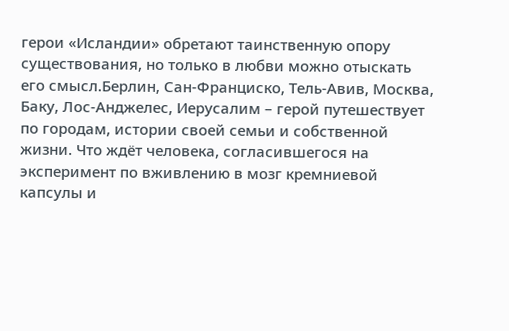герои «Исландии» обретают таинственную опору существования, но только в любви можно отыскать его смысл.Берлин, Сан-Франциско, Тель-Авив, Москва, Баку, Лос-Анджелес, Иерусалим – герой путешествует по городам, истории своей семьи и собственной жизни. Что ждёт человека, согласившегося на эксперимент по вживлению в мозг кремниевой капсулы и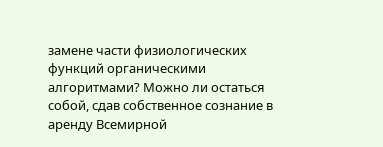замене части физиологических функций органическими алгоритмами? Можно ли остаться собой, сдав собственное сознание в аренду Всемирной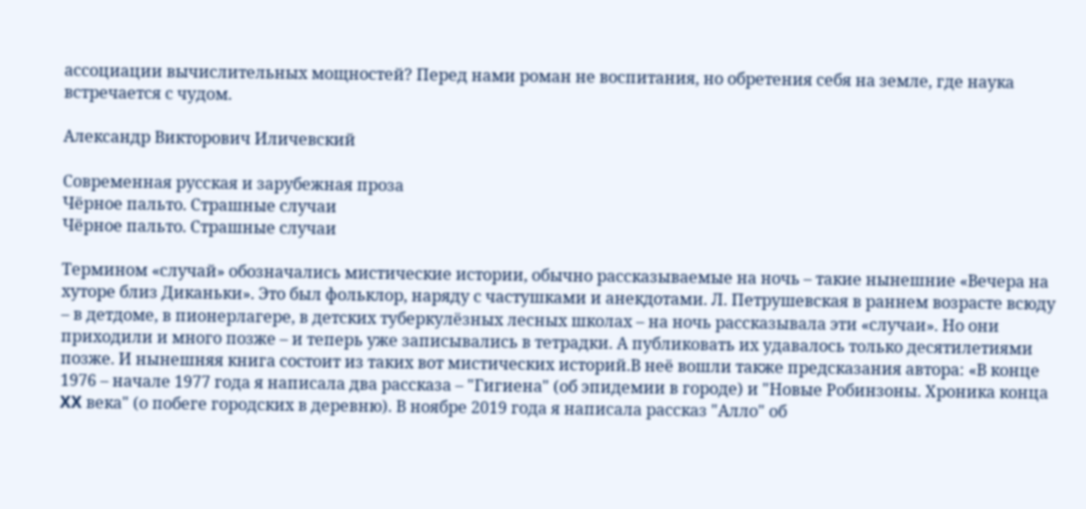ассоциации вычислительных мощностей? Перед нами роман не воспитания, но обретения себя на земле, где наука встречается с чудом.

Александр Викторович Иличевский

Современная русская и зарубежная проза
Чёрное пальто. Страшные случаи
Чёрное пальто. Страшные случаи

Термином «случай» обозначались мистические истории, обычно рассказываемые на ночь – такие нынешние «Вечера на хуторе близ Диканьки». Это был фольклор, наряду с частушками и анекдотами. Л. Петрушевская в раннем возрасте всюду – в детдоме, в пионерлагере, в детских туберкулёзных лесных школах – на ночь рассказывала эти «случаи». Но они приходили и много позже – и теперь уже записывались в тетрадки. А публиковать их удавалось только десятилетиями позже. И нынешняя книга состоит из таких вот мистических историй.В неё вошли также предсказания автора: «В конце 1976 – начале 1977 года я написала два рассказа – "Гигиена" (об эпидемии в городе) и "Новые Робинзоны. Хроника конца XX века" (о побеге городских в деревню). В ноябре 2019 года я написала рассказ "Алло" об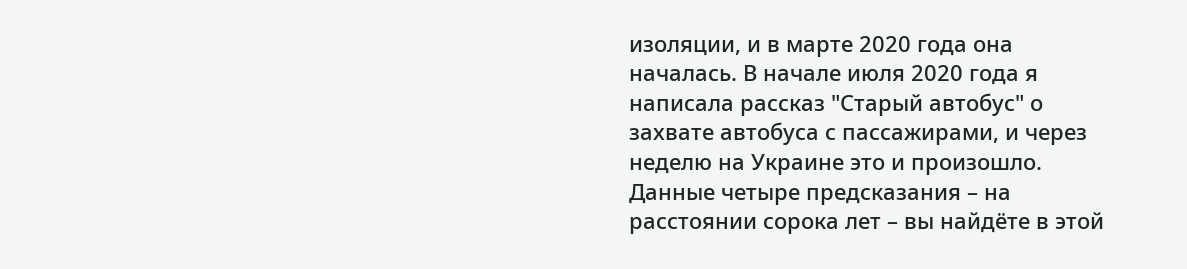изоляции, и в марте 2020 года она началась. В начале июля 2020 года я написала рассказ "Старый автобус" о захвате автобуса с пассажирами, и через неделю на Украине это и произошло. Данные четыре предсказания – на расстоянии сорока лет – вы найдёте в этой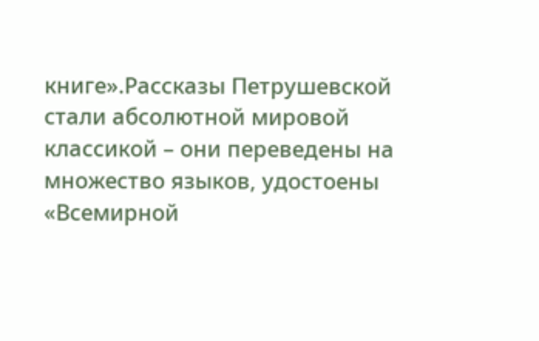книге».Рассказы Петрушевской стали абсолютной мировой классикой – они переведены на множество языков, удостоены «Всемирной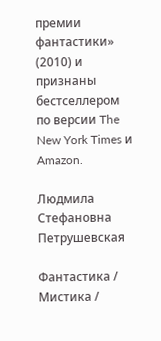премии фантастики» (2010) и признаны бестселлером по версии The New York Times и Amazon.

Людмила Стефановна Петрушевская

Фантастика / Мистика /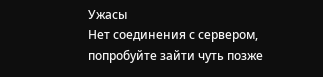Ужасы
Нет соединения с сервером, попробуйте зайти чуть позже